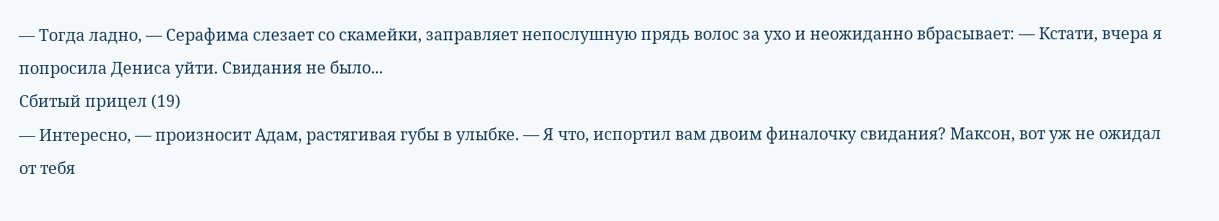— Тогда ладно, — Серафима слезает со скамейки, заправляет непослушную прядь волос за ухо и неожиданно вбрасывает: — Кстати, вчера я попросила Дениса уйти. Свидания не было...
Сбитый прицел (19)
— Интересно, — произносит Адам, растягивая губы в улыбке. — Я что, испортил вам двоим финалочку свидания? Максон, вот уж не ожидал от тебя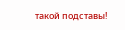такой подставы!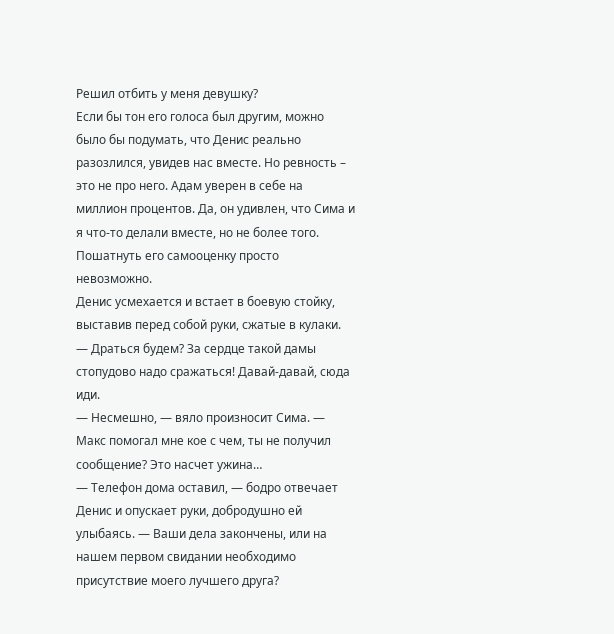Решил отбить у меня девушку?
Если бы тон его голоса был другим, можно было бы подумать, что Денис реально разозлился, увидев нас вместе. Но ревность – это не про него. Адам уверен в себе на миллион процентов. Да, он удивлен, что Сима и я что-то делали вместе, но не более того. Пошатнуть его самооценку просто невозможно.
Денис усмехается и встает в боевую стойку, выставив перед собой руки, сжатые в кулаки.
— Драться будем? За сердце такой дамы стопудово надо сражаться! Давай-давай, сюда иди.
— Несмешно, — вяло произносит Сима. — Макс помогал мне кое с чем, ты не получил сообщение? Это насчет ужина…
— Телефон дома оставил, — бодро отвечает Денис и опускает руки, добродушно ей улыбаясь. — Ваши дела закончены, или на нашем первом свидании необходимо присутствие моего лучшего друга?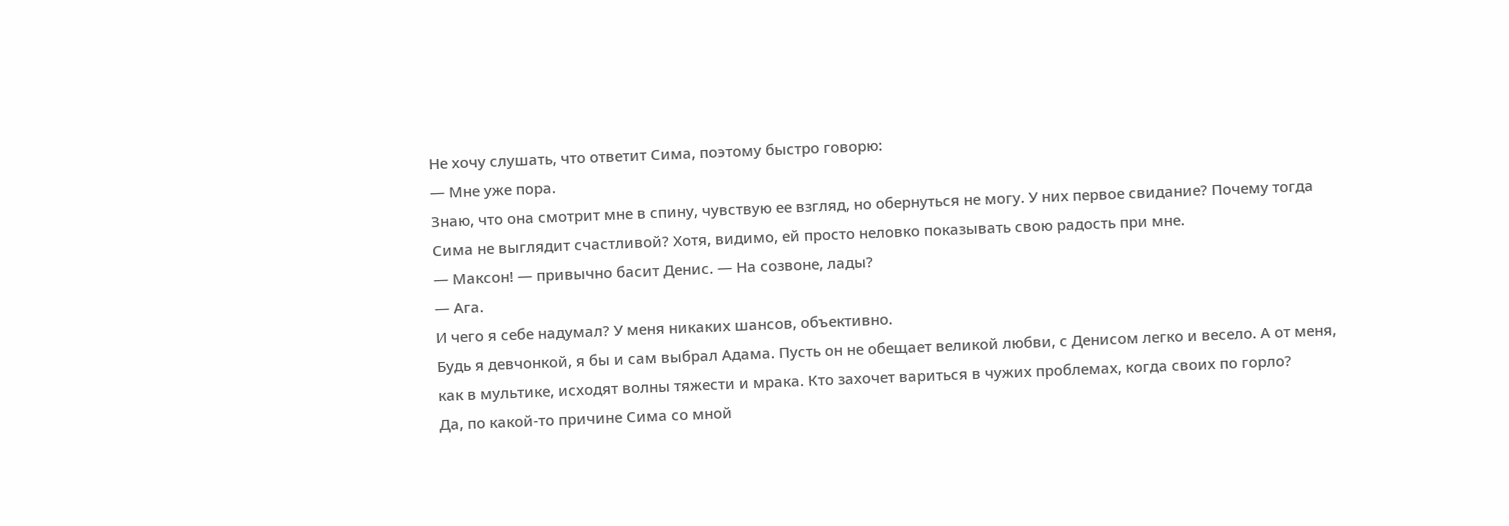Не хочу слушать, что ответит Сима, поэтому быстро говорю:
— Мне уже пора.
Знаю, что она смотрит мне в спину, чувствую ее взгляд, но обернуться не могу. У них первое свидание? Почему тогда Сима не выглядит счастливой? Хотя, видимо, ей просто неловко показывать свою радость при мне.
— Максон! — привычно басит Денис. — На созвоне, лады?
— Ага.
И чего я себе надумал? У меня никаких шансов, объективно.
Будь я девчонкой, я бы и сам выбрал Адама. Пусть он не обещает великой любви, с Денисом легко и весело. А от меня, как в мультике, исходят волны тяжести и мрака. Кто захочет вариться в чужих проблемах, когда своих по горло?
Да, по какой-то причине Сима со мной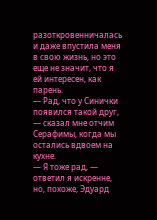разоткровенничалась и даже впустила меня в свою жизнь, но это еще не значит, что я ей интересен, как парень.
— Рад, что у Синички появился такой друг, — сказал мне отчим Серафимы, когда мы остались вдвоем на кухне.
— Я тоже рад, — ответил я искренне, но, похоже, Эдуард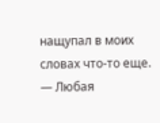нащупал в моих словах что-то еще.
— Любая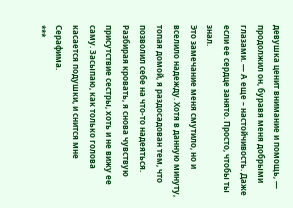девушка ценит внимание и помощь, — продолжил он, буравя меня добрыми глазами. — А еще – настойчивость. Даже если ее сердце занято. Просто, чтобы ты знал.
Это замечание меня смутило, но и вселило надежду. Хотя в данную минуту, топая домой, я раздосадован тем, что позволил себе на что-то надеяться.
Разбирая кровать, я снова чувствую присутствие сестры, хоть и не вижу ее саму. Засыпаю, как только голова касается подушки, и снится мне Серафима.
***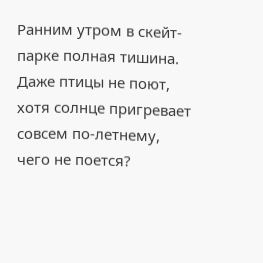Ранним утром в скейт-парке полная тишина. Даже птицы не поют, хотя солнце пригревает совсем по-летнему, чего не поется?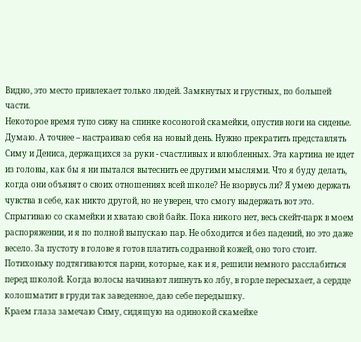Видно, это место привлекает только людей. Замкнутых и грустных, по большей части.
Некоторое время тупо сижу на спинке косоногой скамейки, опустив ноги на сиденье. Думаю. А точнее – настраиваю себя на новый день. Нужно прекратить представлять Симу и Дениса, держащихся за руки - счастливых и влюбленных. Эта картина не идет из головы, как бы я ни пытался вытеснить ее другими мыслями. Что я буду делать, когда они объявят о своих отношениях всей школе? Не взорвусь ли? Я умею держать чувства в себе, как никто другой, но не уверен, что смогу выдержать вот это.
Спрыгиваю со скамейки и хватаю свой байк. Пока никого нет, весь скейт-парк в моем распоряжении, и я по полной выпускаю пар. Не обходится и без падений, но это даже весело. За пустоту в голове я готов платить содранной кожей, оно того стоит.
Потихоньку подтягиваются парни, которые, как и я, решили немного расслабиться перед школой. Когда волосы начинают липнуть ко лбу, в горле пересыхает, а сердце колошматит в груди так заведенное, даю себе передышку.
Краем глаза замечаю Симу, сидящую на одинокой скамейке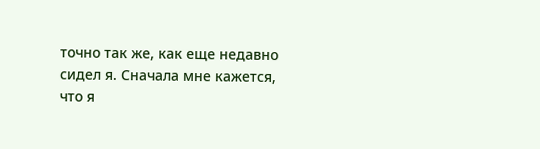точно так же, как еще недавно сидел я. Сначала мне кажется, что я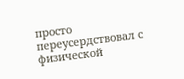просто переусердствовал с физической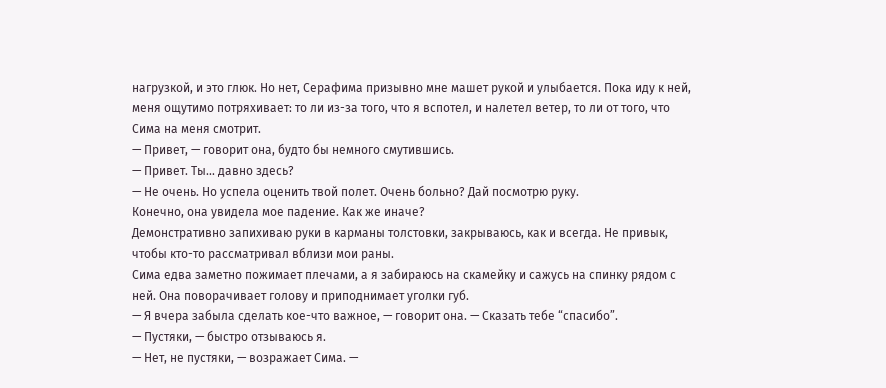нагрузкой, и это глюк. Но нет, Серафима призывно мне машет рукой и улыбается. Пока иду к ней, меня ощутимо потряхивает: то ли из-за того, что я вспотел, и налетел ветер, то ли от того, что Сима на меня смотрит.
— Привет, — говорит она, будто бы немного смутившись.
— Привет. Ты... давно здесь?
— Не очень. Но успела оценить твой полет. Очень больно? Дай посмотрю руку.
Конечно, она увидела мое падение. Как же иначе?
Демонстративно запихиваю руки в карманы толстовки, закрываюсь, как и всегда. Не привык, чтобы кто-то рассматривал вблизи мои раны.
Сима едва заметно пожимает плечами, а я забираюсь на скамейку и сажусь на спинку рядом с ней. Она поворачивает голову и приподнимает уголки губ.
— Я вчера забыла сделать кое-что важное, — говорит она. — Сказать тебе “спасибо”.
— Пустяки, — быстро отзываюсь я.
— Нет, не пустяки, — возражает Сима. —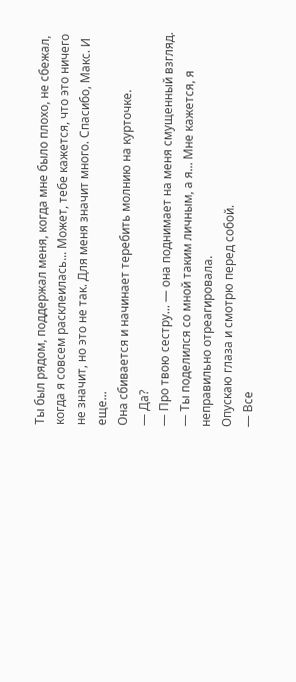Ты был рядом, поддержал меня, когда мне было плохо, не сбежал, когда я совсем расклеилась... Может, тебе кажется, что это ничего не значит, но это не так. Для меня значит много. Спасибо, Макс. И еще...
Она сбивается и начинает теребить молнию на курточке.
— Да?
— Про твою сестру... — она поднимает на меня смущенный взгляд. — Ты поделился со мной таким личным, а я... Мне кажется, я неправильно отреагировала.
Опускаю глаза и смотрю перед собой.
— Все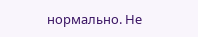нормально. Не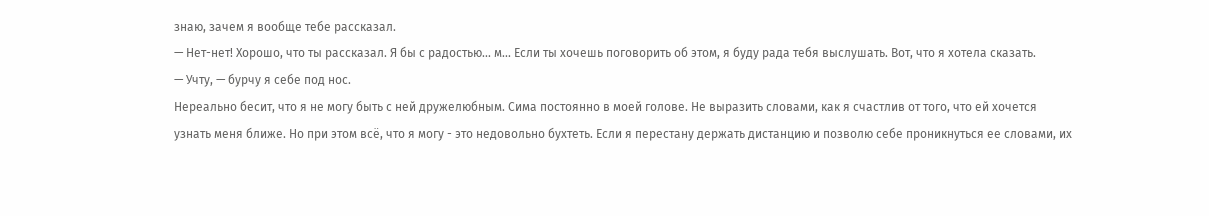знаю, зачем я вообще тебе рассказал.
— Нет-нет! Хорошо, что ты рассказал. Я бы с радостью... м... Если ты хочешь поговорить об этом, я буду рада тебя выслушать. Вот, что я хотела сказать.
— Учту, — бурчу я себе под нос.
Нереально бесит, что я не могу быть с ней дружелюбным. Сима постоянно в моей голове. Не выразить словами, как я счастлив от того, что ей хочется узнать меня ближе. Но при этом всё, что я могу - это недовольно бухтеть. Если я перестану держать дистанцию и позволю себе проникнуться ее словами, их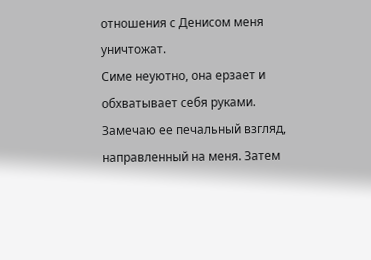отношения с Денисом меня уничтожат.
Симе неуютно, она ерзает и обхватывает себя руками. Замечаю ее печальный взгляд, направленный на меня. Затем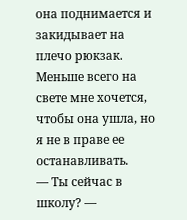она поднимается и закидывает на плечо рюкзак. Меньше всего на свете мне хочется, чтобы она ушла, но я не в праве ее останавливать.
— Ты сейчас в школу? —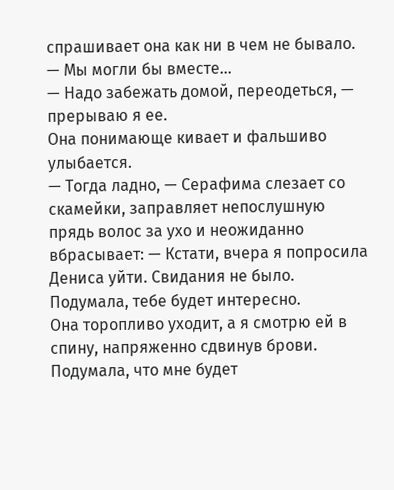спрашивает она как ни в чем не бывало. — Мы могли бы вместе...
— Надо забежать домой, переодеться, — прерываю я ее.
Она понимающе кивает и фальшиво улыбается.
— Тогда ладно, — Серафима слезает со скамейки, заправляет непослушную прядь волос за ухо и неожиданно вбрасывает: — Кстати, вчера я попросила Дениса уйти. Свидания не было. Подумала, тебе будет интересно.
Она торопливо уходит, а я смотрю ей в спину, напряженно сдвинув брови. Подумала, что мне будет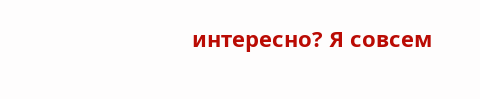интересно? Я совсем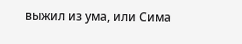выжил из ума, или Сима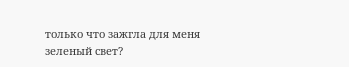только что зажгла для меня зеленый свет?